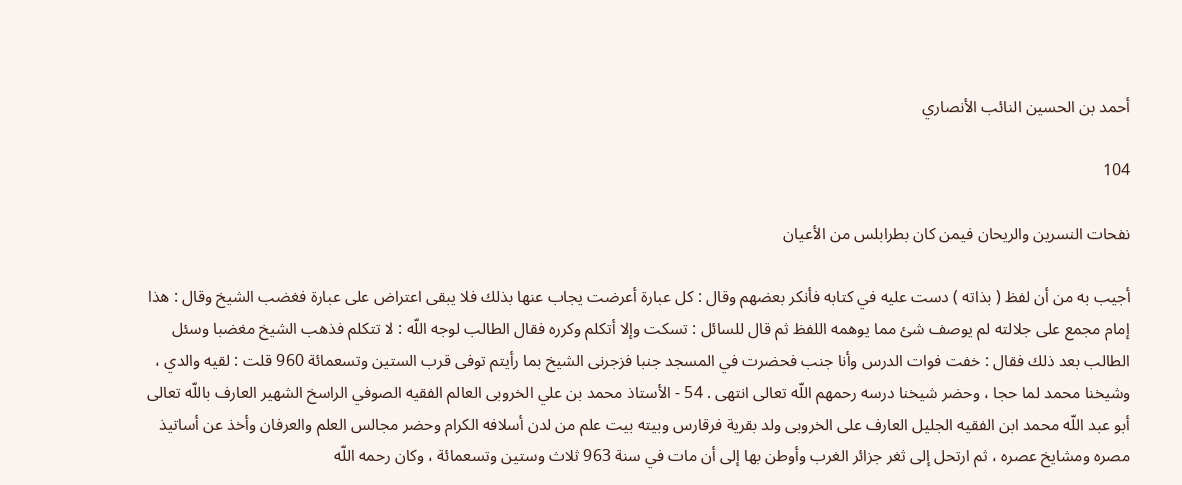أحمد بن الحسين النائب الأنصاري

104

نفحات النسرين والريحان فيمن كان بطرابلس من الأعيان

أجيب به من أن لفظ ( بذاته ) دست عليه في كتابه فأنكر بعضهم وقال : كل عبارة أعرضت يجاب عنها بذلك فلا يبقى اعتراض على عبارة فغضب الشيخ وقال : هذا إمام مجمع على جلالته لم يوصف شئ مما يوهمه اللفظ ثم قال للسائل : تسكت وإلا أتكلم وكرره فقال الطالب لوجه اللّه : لا تتكلم فذهب الشيخ مغضبا وسئل الطالب بعد ذلك فقال : خفت فوات الدرس وأنا جنب فحضرت في المسجد جنبا فزجرنى الشيخ بما رأيتم توفى قرب الستين وتسعمائة 960 قلت : لقيه والدي ، وشيخنا محمد لما حجا ، وحضر شيخنا درسه رحمهم اللّه تعالى انتهى . 54 - الأستاذ محمد بن علي الخروبى العالم الفقيه الصوفي الراسخ الشهير العارف باللّه تعالى أبو عبد اللّه محمد ابن الفقيه الجليل العارف على الخروبى ولد بقرية فرقارس وبيته بيت علم من لدن أسلافه الكرام وحضر مجالس العلم والعرفان وأخذ عن أساتيذ مصره ومشايخ عصره ، ثم ارتحل إلى ثغر جزائر الغرب وأوطن بها إلى أن مات في سنة 963 ثلاث وستين وتسعمائة ، وكان رحمه اللّه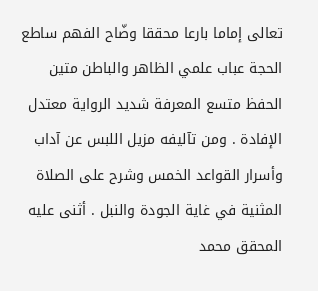تعالى إماما بارعا محققا وضّاح الفهم ساطع الحجة عباب علمي الظاهر والباطن متين الحفظ متسع المعرفة شديد الرواية معتدل الإفادة . ومن تآليفه مزيل اللبس عن آداب وأسرار القواعد الخمس وشرح على الصلاة المثنية في غاية الجودة والنبل . أثنى عليه المحقق محمد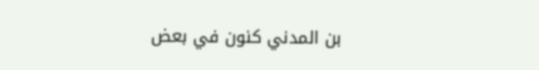بن المدني كنون في بعض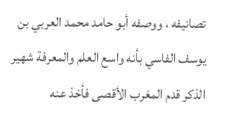تصانيفه ، ووصفه أبو حامد محمد العربي بن يوسف الفاسي بأنه واسع العلم والمعرفة شهير الذكر قدم المغرب الأقصى فأخذ عنه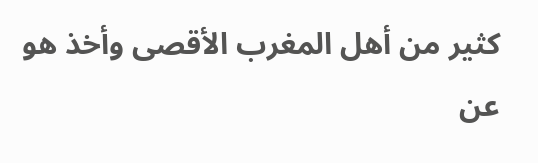كثير من أهل المغرب الأقصى وأخذ هو عن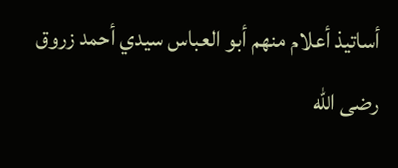أساتيذ أعلام منهم أبو العباس سيدي أحمد زروق رضى اللّه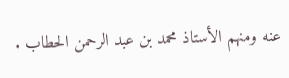عنه ومنهم الأستاذ محمد بن عبد الرحمن الحطاب .